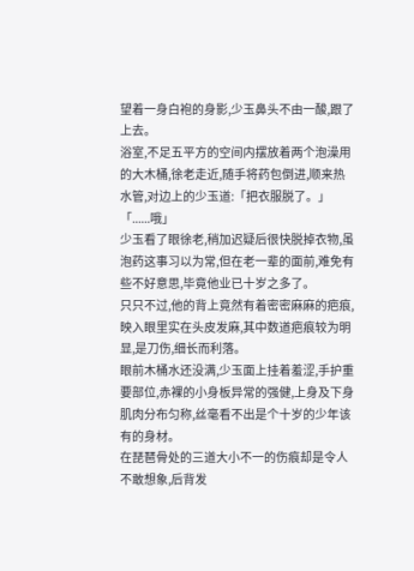望着一身白袍的身影,少玉鼻头不由一酸,跟了上去。
浴室,不足五平方的空间内摆放着两个泡澡用的大木桶,徐老走近,随手将药包倒进,顺来热水管,对边上的少玉道:「把衣服脱了。」
「......哦」
少玉看了眼徐老,稍加迟疑后很快脱掉衣物,虽泡药这事习以为常,但在老一辈的面前,难免有些不好意思,毕竟他业已十岁之多了。
只只不过,他的背上竟然有着密密麻麻的疤痕,映入眼里实在头皮发麻,其中数道疤痕较为明显,是刀伤,细长而利落。
眼前木桶水还没满,少玉面上挂着羞涩,手护重要部位,赤裸的小身板异常的强健,上身及下身肌肉分布匀称,丝毫看不出是个十岁的少年该有的身材。
在琵琶骨处的三道大小不一的伤痕却是令人不敢想象,后背发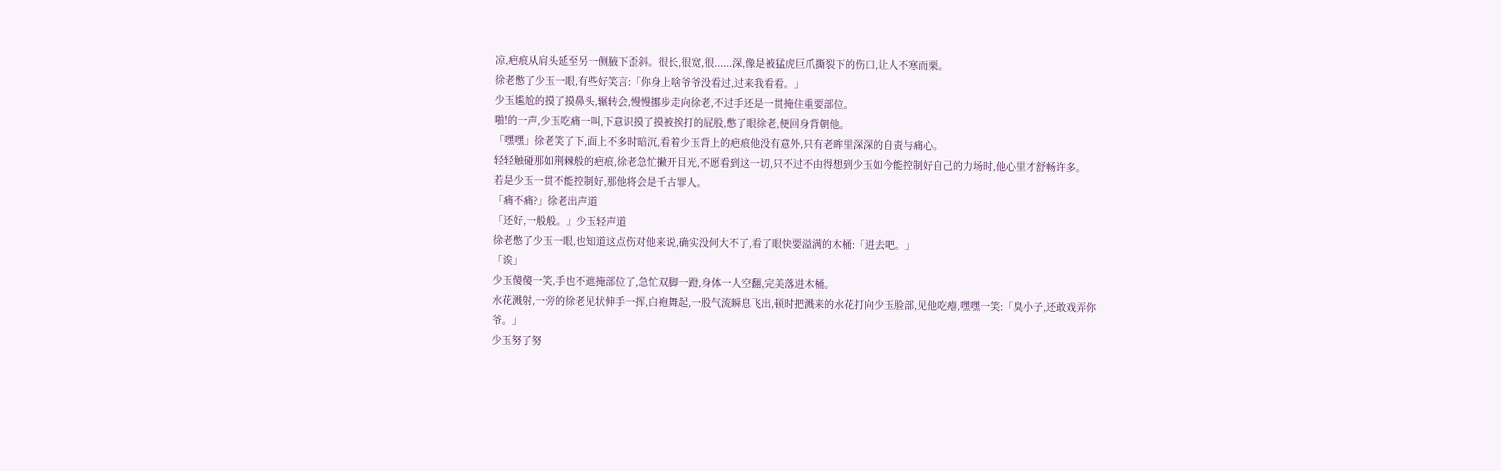凉,疤痕从肩头延至另一侧腋下歪斜。很长,很宽,很......深,像是被猛虎巨爪撕裂下的伤口,让人不寒而栗。
徐老憋了少玉一眼,有些好笑言:「你身上啥爷爷没看过,过来我看看。」
少玉尴尬的摸了摸鼻头,辗转会,慢慢挪步走向徐老,不过手还是一贯掩住重要部位。
啪!的一声,少玉吃痛一叫,下意识摸了摸被挨打的屁股,憋了眼徐老,便回身背朝他。
「嘿嘿」徐老笑了下,面上不多时暗沉,看着少玉背上的疤痕他没有意外,只有老眸里深深的自责与痛心。
轻轻触碰那如荆棘般的疤痕,徐老急忙撇开目光,不愿看到这一切,只不过不由得想到少玉如今能控制好自己的力场时,他心里才舒畅许多。
若是少玉一贯不能控制好,那他将会是千古罪人。
「痛不痛?」徐老出声道
「还好,一般般。」少玉轻声道
徐老憋了少玉一眼,也知道这点伤对他来说,确实没何大不了,看了眼快要溢满的木桶:「进去吧。」
「诶」
少玉傻傻一笑,手也不遮掩部位了,急忙双脚一蹬,身体一人空翻,完美落进木桶。
水花溅射,一旁的徐老见状伸手一挥,白袍舞起,一股气流瞬息飞出,顿时把溅来的水花打向少玉脸部,见他吃瘪,嘿嘿一笑:「臭小子,还敢戏弄你爷。」
少玉努了努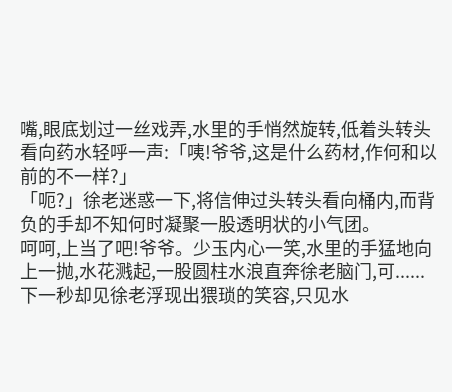嘴,眼底划过一丝戏弄,水里的手悄然旋转,低着头转头看向药水轻呼一声:「咦!爷爷,这是什么药材,作何和以前的不一样?」
「呃?」徐老迷惑一下,将信伸过头转头看向桶内,而背负的手却不知何时凝聚一股透明状的小气团。
呵呵,上当了吧!爷爷。少玉内心一笑,水里的手猛地向上一抛,水花溅起,一股圆柱水浪直奔徐老脑门,可......下一秒却见徐老浮现出猥琐的笑容,只见水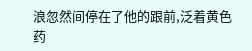浪忽然间停在了他的跟前,泛着黄色药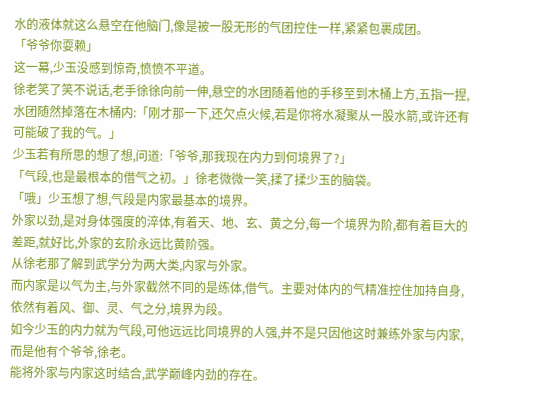水的液体就这么悬空在他脑门,像是被一股无形的气团控住一样,紧紧包裹成团。
「爷爷你耍赖」
这一幕,少玉没感到惊奇,愤愤不平道。
徐老笑了笑不说话,老手徐徐向前一伸,悬空的水团随着他的手移至到木桶上方,五指一捏,水团随然掉落在木桶内:「刚才那一下,还欠点火候,若是你将水凝聚从一股水箭,或许还有可能破了我的气。」
少玉若有所思的想了想,问道:「爷爷,那我现在内力到何境界了?」
「气段,也是最根本的借气之初。」徐老微微一笑,揉了揉少玉的脑袋。
「哦」少玉想了想,气段是内家最基本的境界。
外家以劲,是对身体强度的淬体,有着天、地、玄、黄之分,每一个境界为阶,都有着巨大的差距,就好比,外家的玄阶永远比黄阶强。
从徐老那了解到武学分为两大类,内家与外家。
而内家是以气为主,与外家截然不同的是练体,借气。主要对体内的气精准控住加持自身,依然有着风、御、灵、气之分,境界为段。
如今少玉的内力就为气段,可他远远比同境界的人强,并不是只因他这时兼练外家与内家,而是他有个爷爷,徐老。
能将外家与内家这时结合,武学巅峰内劲的存在。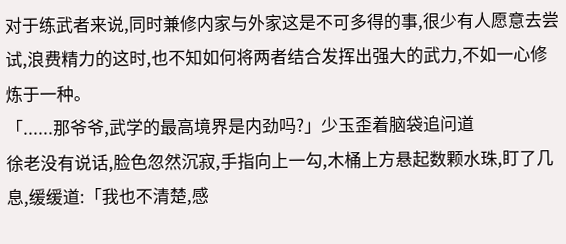对于练武者来说,同时兼修内家与外家这是不可多得的事,很少有人愿意去尝试,浪费精力的这时,也不知如何将两者结合发挥出强大的武力,不如一心修炼于一种。
「......那爷爷,武学的最高境界是内劲吗?」少玉歪着脑袋追问道
徐老没有说话,脸色忽然沉寂,手指向上一勾,木桶上方悬起数颗水珠,盯了几息,缓缓道:「我也不清楚,感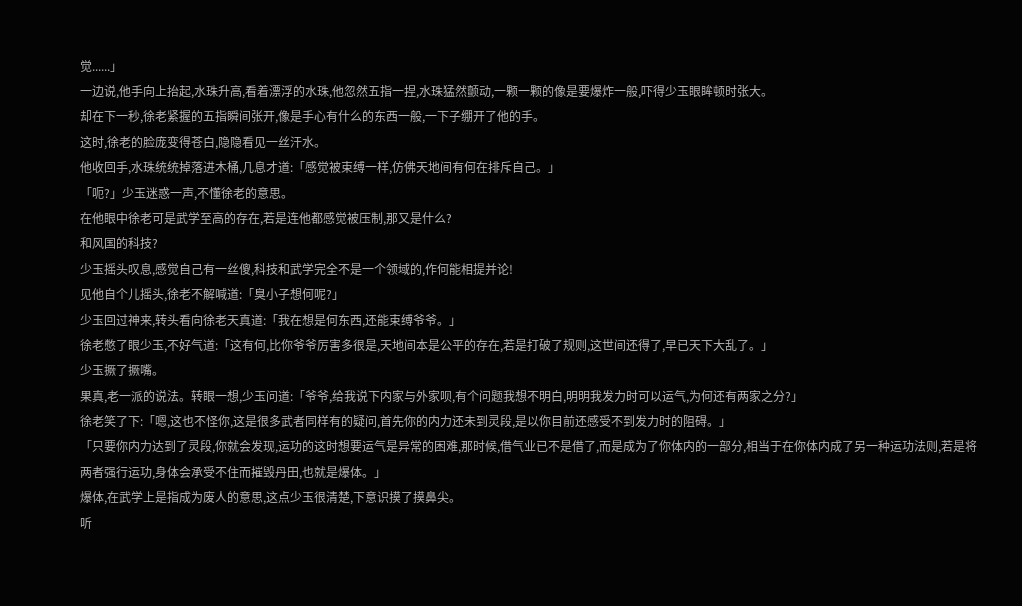觉......」
一边说,他手向上抬起,水珠升高,看着漂浮的水珠,他忽然五指一捏,水珠猛然颤动,一颗一颗的像是要爆炸一般,吓得少玉眼眸顿时张大。
却在下一秒,徐老紧握的五指瞬间张开,像是手心有什么的东西一般,一下子绷开了他的手。
这时,徐老的脸庞变得苍白,隐隐看见一丝汗水。
他收回手,水珠统统掉落进木桶,几息才道:「感觉被束缚一样,仿佛天地间有何在排斥自己。」
「呃?」少玉迷惑一声,不懂徐老的意思。
在他眼中徐老可是武学至高的存在,若是连他都感觉被压制,那又是什么?
和风国的科技?
少玉摇头叹息,感觉自己有一丝傻,科技和武学完全不是一个领域的,作何能相提并论!
见他自个儿摇头,徐老不解喊道:「臭小子想何呢?」
少玉回过神来,转头看向徐老天真道:「我在想是何东西,还能束缚爷爷。」
徐老憋了眼少玉,不好气道:「这有何,比你爷爷厉害多很是,天地间本是公平的存在,若是打破了规则,这世间还得了,早已天下大乱了。」
少玉撅了撅嘴。
果真,老一派的说法。转眼一想,少玉问道:「爷爷,给我说下内家与外家呗,有个问题我想不明白,明明我发力时可以运气,为何还有两家之分?」
徐老笑了下:「嗯,这也不怪你,这是很多武者同样有的疑问,首先你的内力还未到灵段,是以你目前还感受不到发力时的阻碍。」
「只要你内力达到了灵段,你就会发现,运功的这时想要运气是异常的困难,那时候,借气业已不是借了,而是成为了你体内的一部分,相当于在你体内成了另一种运功法则,若是将两者强行运功,身体会承受不住而摧毁丹田,也就是爆体。」
爆体,在武学上是指成为废人的意思,这点少玉很清楚,下意识摸了摸鼻尖。
听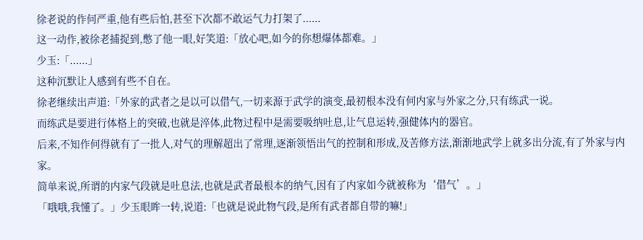徐老说的作何严重,他有些后怕,甚至下次都不敢运气力打架了......
这一动作,被徐老捕捉到,憋了他一眼,好笑道:「放心吧,如今的你想爆体都难。」
少玉:「......」
这种沉默让人感到有些不自在。
徐老继续出声道:「外家的武者之是以可以借气,一切来源于武学的演变,最初根本没有何内家与外家之分,只有练武一说。
而练武是要进行体格上的突破,也就是淬体,此物过程中是需要吸纳吐息,让气息运转,强健体内的器官。
后来,不知作何得就有了一批人,对气的理解超出了常理,逐渐领悟出气的控制和形成,及苦修方法,渐渐地武学上就多出分流,有了外家与内家。
简单来说,所谓的内家气段就是吐息法,也就是武者最根本的纳气,因有了内家如今就被称为‘借气’。」
「哦哦,我懂了。」少玉眼眸一转,说道:「也就是说此物气段,是所有武者都自带的嘛!」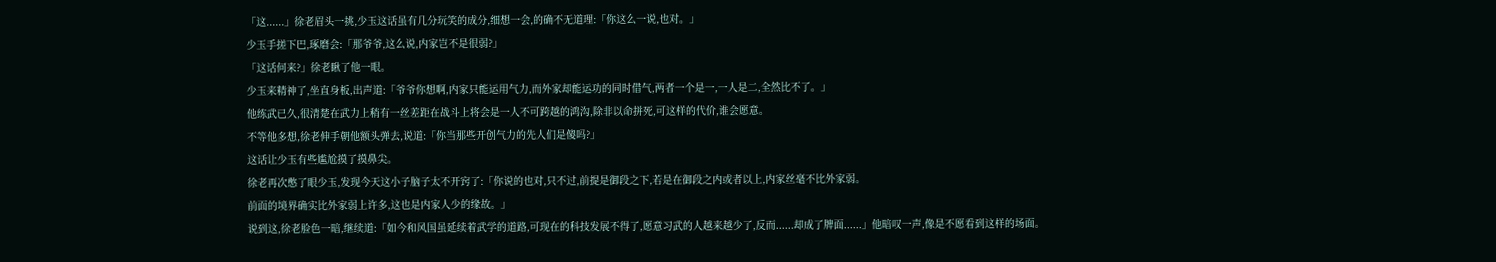「这......」徐老眉头一挑,少玉这话虽有几分玩笑的成分,细想一会,的确不无道理:「你这么一说,也对。」
少玉手搓下巴,琢磨会:「那爷爷,这么说,内家岂不是很弱?」
「这话何来?」徐老瞅了他一眼。
少玉来精神了,坐直身板,出声道:「爷爷你想啊,内家只能运用气力,而外家却能运功的同时借气,两者一个是一,一人是二,全然比不了。」
他练武已久,很清楚在武力上稍有一丝差距在战斗上将会是一人不可跨越的鸿沟,除非以命拼死,可这样的代价,谁会愿意。
不等他多想,徐老伸手朝他额头弹去,说道:「你当那些开创气力的先人们是傻吗?」
这话让少玉有些尴尬摸了摸鼻尖。
徐老再次憋了眼少玉,发现今天这小子脑子太不开窍了:「你说的也对,只不过,前提是御段之下,若是在御段之内或者以上,内家丝毫不比外家弱。
前面的境界确实比外家弱上许多,这也是内家人少的缘故。」
说到这,徐老脸色一暗,继续道:「如今和风国虽延续着武学的道路,可现在的科技发展不得了,愿意习武的人越来越少了,反而......却成了牌面......」他暗叹一声,像是不愿看到这样的场面。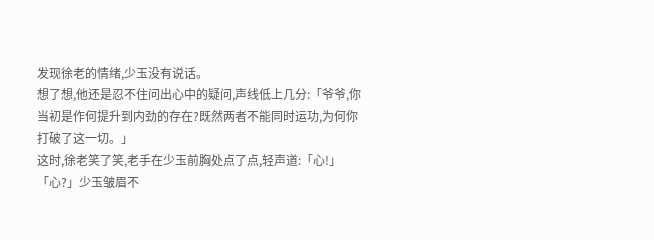发现徐老的情绪,少玉没有说话。
想了想,他还是忍不住问出心中的疑问,声线低上几分:「爷爷,你当初是作何提升到内劲的存在?既然两者不能同时运功,为何你打破了这一切。」
这时,徐老笑了笑,老手在少玉前胸处点了点,轻声道:「心!」
「心?」少玉皱眉不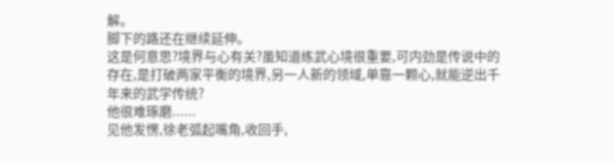解。
脚下的路还在继续延伸。
这是何意思?境界与心有关?虽知道练武心境很重要,可内劲是传说中的存在,是打破两家平衡的境界,另一人新的领域,单靠一颗心,就能逆出千年来的武学传统?
他很难琢磨......
见他发愣,徐老弧起嘴角,收回手,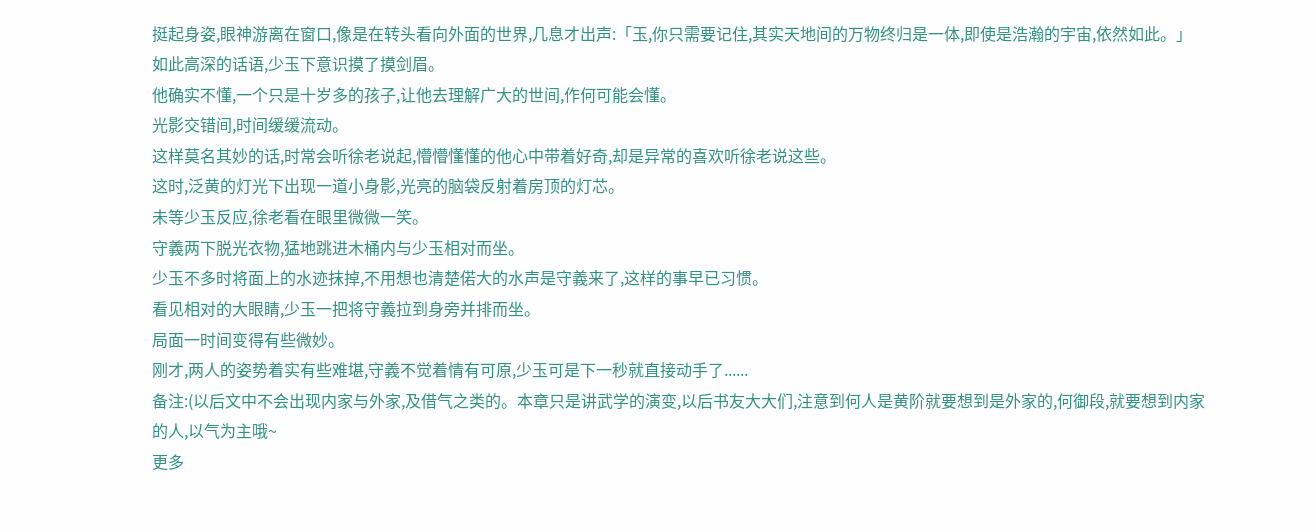挺起身姿,眼神游离在窗口,像是在转头看向外面的世界,几息才出声:「玉,你只需要记住,其实天地间的万物终归是一体,即使是浩瀚的宇宙,依然如此。」
如此高深的话语,少玉下意识摸了摸剑眉。
他确实不懂,一个只是十岁多的孩子,让他去理解广大的世间,作何可能会懂。
光影交错间,时间缓缓流动。
这样莫名其妙的话,时常会听徐老说起,懵懵懂懂的他心中带着好奇,却是异常的喜欢听徐老说这些。
这时,泛黄的灯光下出现一道小身影,光亮的脑袋反射着房顶的灯芯。
未等少玉反应,徐老看在眼里微微一笑。
守義两下脱光衣物,猛地跳进木桶内与少玉相对而坐。
少玉不多时将面上的水迹抹掉,不用想也清楚偌大的水声是守義来了,这样的事早已习惯。
看见相对的大眼睛,少玉一把将守義拉到身旁并排而坐。
局面一时间变得有些微妙。
刚才,两人的姿势着实有些难堪,守義不觉着情有可原,少玉可是下一秒就直接动手了......
备注:(以后文中不会出现内家与外家,及借气之类的。本章只是讲武学的演变,以后书友大大们,注意到何人是黄阶就要想到是外家的,何御段,就要想到内家的人,以气为主哦~
更多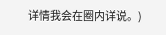详情我会在圈内详说。)